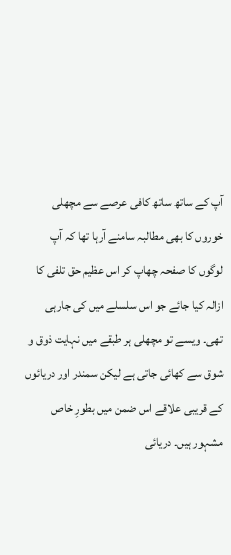آپ کے ساتھ ساتھ کافی عرصے سے مچھلی خوروں کا بھی مطالبہ سامنے آرہا تھا کہ آپ لوگوں کا صفحہ چھاپ کر اس عظیم حق تلفی کا ازالہ کیا جائے جو اس سلسلے میں کی جارہی تھی۔ ویسے تو مچھلی ہر طبقے میں نہایت ذوق و شوق سے کھائی جاتی ہے لیکن سمندر اور دریائوں کے قریبی علاقے اس ضمن میں بطورِ خاص مشہور ہیں۔ دریائی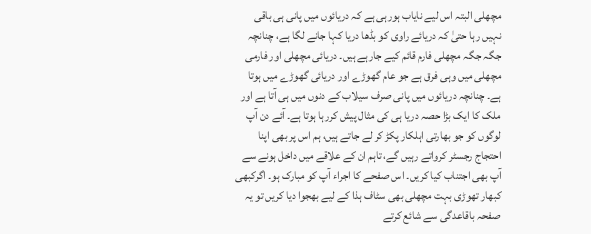مچھلی البتہ اس لیے نایاب ہورہی ہے کہ دریائوں میں پانی ہی باقی نہیں رہا حتیٰ کہ دریائے راوی کو بڈھا دریا کہا جانے لگا ہے، چنانچہ جگہ جگہ مچھلی فارم قائم کیے جارہے ہیں۔ دریائی مچھلی اور فارمی مچھلی میں وہی فرق ہے جو عام گھوڑے اور دریائی گھوڑے میں ہوتا ہے۔ چنانچہ دریائوں میں پانی صرف سیلاب کے دنوں میں ہی آتا ہے اور ملک کا ایک بڑا حصہ دریا ہی کی مثال پیش کررہا ہوتا ہے۔ آئے دن آپ لوگوں کو جو بھارتی اہلکار پکڑ کر لے جاتے ہیں، ہم اس پر بھی اپنا احتجاج رجسٹر کرواتے رہیں گے، تاہم ان کے علاقے میں داخل ہونے سے آپ بھی اجتناب کیا کریں۔ اس صفحے کا اجراء آپ کو مبارک ہو۔ اگرکبھی کبھار تھوڑی بہت مچھلی بھی سٹاف ہذا کے لیے بھجوا دیا کریں تو یہ صفحہ باقاعدگی سے شائع کرتے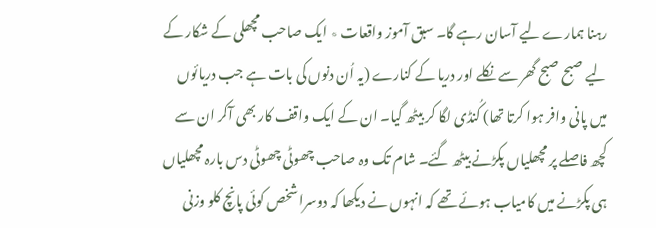رہنا ہمارے لیے آسان رہے گا۔ سبق آموز واقعات ٭ ایک صاحب مچھلی کے شکار کے لیے صبح صبح گھر سے نکلے اور دریا کے کنارے (یہ اُن دنوں کی بات ہے جب دریائوں میں پانی وافر ہوا کرتا تھا) کُنڈی لگا کر بیٹھ گیا۔ ان کے ایک واقف کار بھی آکر ان سے کچھ فاصلے پر مچھلیاں پکڑنے بیٹھ گئے۔ شام تک وہ صاحب چھوٹی چھوٹی دس بارہ مچھلیاں ہی پکڑنے میں کامیاب ہوئے تھے کہ انہوں نے دیکھا کہ دوسرا شخص کوئی پانچ کلو وزنی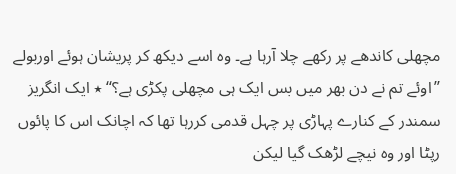مچھلی کاندھے پر رکھے چلا آرہا ہے۔ وہ اسے دیکھ کر پریشان ہوئے اوربولے ’’اوئے تم نے دن بھر میں بس ایک ہی مچھلی پکڑی ہے؟‘‘ ٭ ایک انگریز سمندر کے کنارے پہاڑی پر چہل قدمی کررہا تھا کہ اچانک اس کا پائوں رپٹا اور وہ نیچے لڑھک گیا لیکن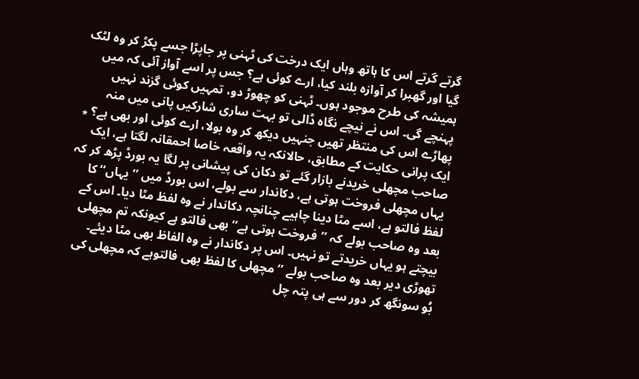گرتے گرتے اس کا ہاتھ وہاں ایک درخت کی ٹہنی پر جاپڑا جسے پکڑ کر وہ لٹک گیا اور گھبرا کر آوازہ بلند کیا، ارے کوئی ہے؟ جس پر اسے آواز آئی کہ میں ہمیشہ کی طرح موجود ہوں۔ ٹہنی کو چھوڑ دو، تمہیں کوئی گزند نہیں پہنچے گی۔ اس نے نیچے نگاہ ڈالی تو بہت ساری شارکیں پانی میں منہ پھاڑے اس کی منتظر تھیں جنہیں دیکھ کر وہ بولا، ارے کوئی اور بھی ہے؟ ٭ ایک پرانی حکایت کے مطابق، حالانکہ یہ واقعہ خاصا احمقانہ لگتا ہے، ایک صاحب مچھلی خریدنے بازار گئے تو دکان کی پیشانی پر لگا یہ بورڈ پڑھ کر کہ یہاں مچھلی فروخت ہوتی ہے، دکاندار سے بولے، اس بورڈ میں ’’یہاں‘‘ کا لفظ فالتو ہے، اسے مٹا دینا چاہیے چنانچہ دکاندار نے وہ لفظ مٹا دیا۔ اس کے بعد وہ صاحب بولے کہ ’’فروخت ہوتی ہے‘‘ بھی فالتو ہے کیونکہ تم مچھلی بیچتے ہو یہاں خریدتے تو نہیں۔ اس پر دکاندار نے وہ الفاظ بھی مٹا دیئے۔ تھوڑی دیر بعد وہ صاحب بولے ’’مچھلی کا لفظ بھی فالتوہے کہ مچھلی کی بُو سونگھ کر دور سے ہی پتہ چل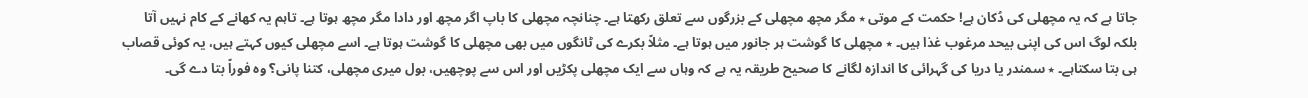جاتا ہے کہ یہ مچھلی کی دُکان ہے! حکمت کے موتی ٭ مگر مچھ مچھلی کے بزرگوں سے تعلق رکھتا ہے۔ چنانچہ مچھلی کا باپ اگر مچھ اور دادا مگر مچھ ہوتا ہے۔ تاہم یہ کھانے کے کام نہیں آتا بلکہ لوگ اس کی اپنی بیحد مرغوب غذا ہیں۔ ٭ مچھلی کا گوشت ہر جانور میں ہوتا ہے۔ مثلاً بکرے کی ٹانگوں میں بھی مچھلی کا گوشت ہوتا ہے۔ اسے مچھلی کیوں کہتے ہیں، یہ کوئی قصاب ہی بتا سکتاہے۔ ٭ سمندر یا دریا کی گہرائی کا اندازہ لگانے کا صحیح طریقہ یہ ہے کہ وہاں سے ایک مچھلی پکڑیں اور اس سے پوچھیں، بول میری مچھلی، کتنا پانی؟ وہ فوراً بتا دے گی۔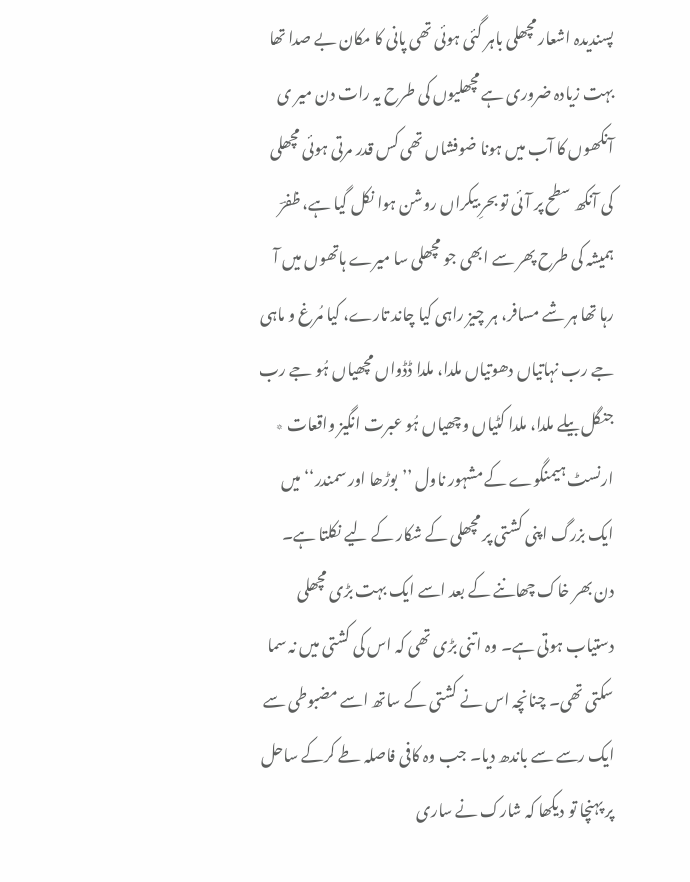پسندیدہ اشعار مچھلی باہر گئی ہوئی تھی پانی کا مکان بے صدا تھا بہت زیادہ ضروری ہے مچھلیوں کی طرح یہ رات دن میر ی آنکھوں کا آب میں ہونا ضوفشاں تھی کس قدر مرتی ہوئی مچھلی کی آنکھ سطح پر آئی تو بحرِ بیکراں روشن ہوا نکل گیا ہے، ظفرؔ ہمیشہ کی طرح پھر سے ابھی جو مچھلی سا میرے ہاتھوں میں آ رہا تھا ہر شے مسافر، ہر چیز راہی کیا چاند تارے، کیا مُرغ و ماہی جے رب نہاتیاں دھوتیاں ملدا، ملدا ڈڈواں مچھیاں ہُو جے رب جنگل بیلے ملدا، ملدا کٹیاں وچھیاں ہُو عبرت انگیز واقعات ٭ ارنسٹ ہیمنگوے کے مشہور ناول ’’بوڑھا اور سمندر‘‘ میں ایک بزرگ اپنی کشتی پر مچھلی کے شکار کے لیے نکلتا ہے۔ دن بھر خاک چھاننے کے بعد اسے ایک بہت بڑی مچھلی دستیاب ہوتی ہے۔ وہ اتنی بڑی تھی کہ اس کی کشتی میں نہ سما سکتی تھی۔ چنانچہ اس نے کشتی کے ساتھ اسے مضبوطی سے ایک رسے سے باندھ دیا۔ جب وہ کافی فاصلہ طے کرکے ساحل پر پہنچا تو دیکھا کہ شارک نے ساری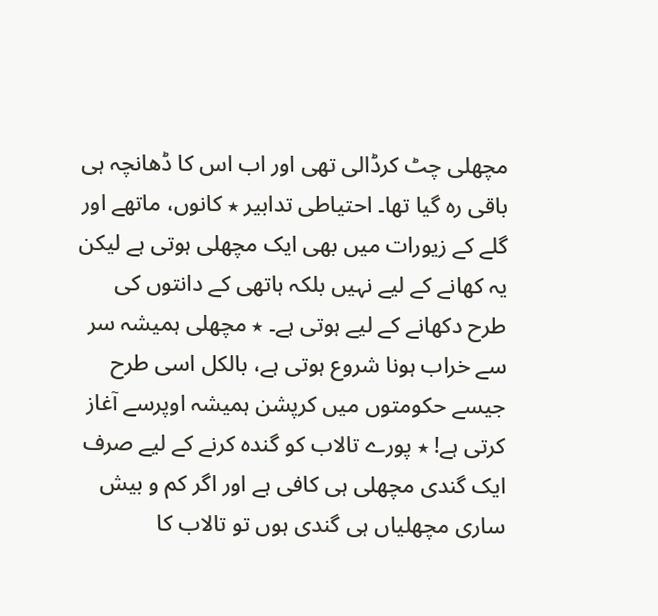مچھلی چٹ کرڈالی تھی اور اب اس کا ڈھانچہ ہی باقی رہ گیا تھا۔ احتیاطی تدابیر ٭ کانوں، ماتھے اور گلے کے زیورات میں بھی ایک مچھلی ہوتی ہے لیکن یہ کھانے کے لیے نہیں بلکہ ہاتھی کے دانتوں کی طرح دکھانے کے لیے ہوتی ہے۔ ٭ مچھلی ہمیشہ سر سے خراب ہونا شروع ہوتی ہے، بالکل اسی طرح جیسے حکومتوں میں کرپشن ہمیشہ اوپرسے آغاز کرتی ہے! ٭ پورے تالاب کو گندہ کرنے کے لیے صرف ایک گندی مچھلی ہی کافی ہے اور اگر کم و بیش ساری مچھلیاں ہی گندی ہوں تو تالاب کا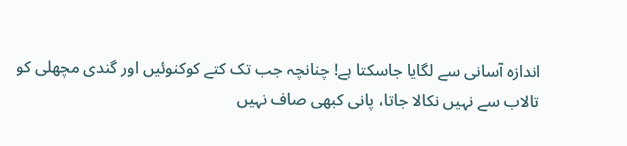اندازہ آسانی سے لگایا جاسکتا ہے! چنانچہ جب تک کتے کوکنوئیں اور گندی مچھلی کو تالاب سے نہیں نکالا جاتا، پانی کبھی صاف نہیں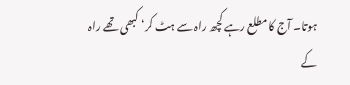ہوتا۔ آج کا مطلع رہے کچھ راہ سے ہٹ کر‘ کبھی تھے راہ کے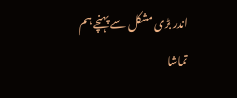اندر بڑی مشکل سے پہنچے ہم تماشا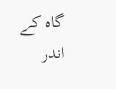گاہ کے اندر